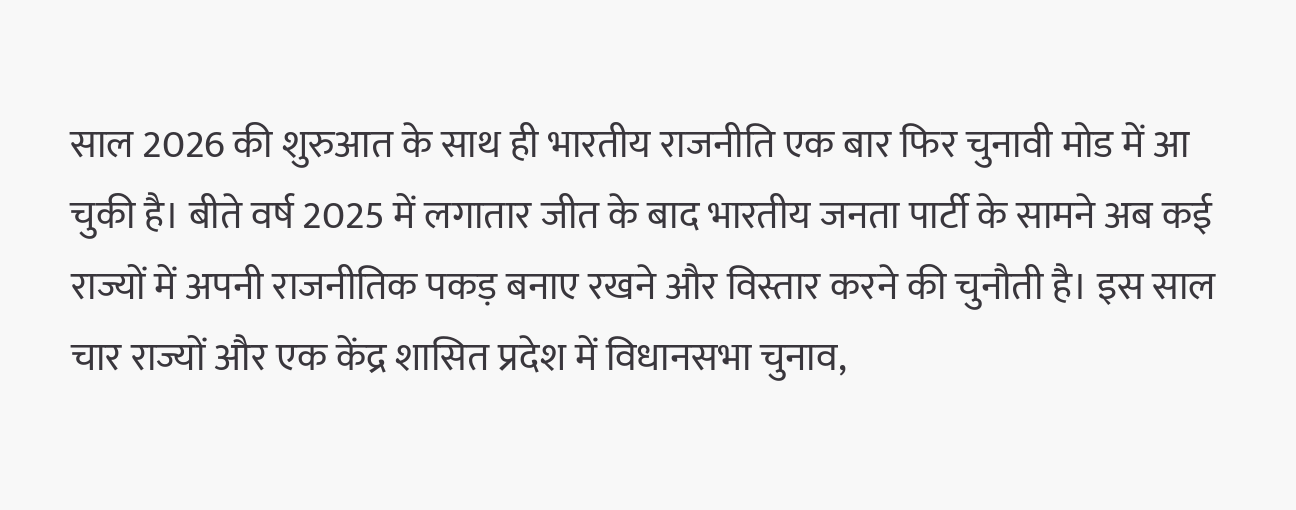साल 2026 की शुरुआत के साथ ही भारतीय राजनीति एक बार फिर चुनावी मोड में आ चुकी है। बीते वर्ष 2025 में लगातार जीत के बाद भारतीय जनता पार्टी के सामने अब कई राज्यों में अपनी राजनीतिक पकड़ बनाए रखने और विस्तार करने की चुनौती है। इस साल चार राज्यों और एक केंद्र शासित प्रदेश में विधानसभा चुनाव,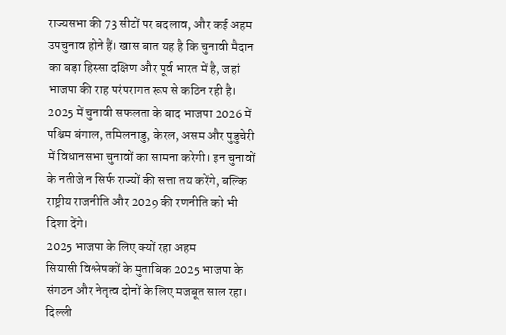राज्यसभा की 73 सीटों पर बदलाव, और कई अहम उपचुनाव होने हैं। खास बात यह है कि चुनावी मैदान का बड़ा हिस्सा दक्षिण और पूर्व भारत में है, जहां भाजपा की राह परंपरागत रूप से कठिन रही है।
2025 में चुनावी सफलता के बाद भाजपा 2026 में पश्चिम बंगाल, तमिलनाडु, केरल, असम और पुडुचेरी में विधानसभा चुनावों का सामना करेगी। इन चुनावों के नतीजे न सिर्फ राज्यों की सत्ता तय करेंगे, बल्कि राष्ट्रीय राजनीति और 2029 की रणनीति को भी दिशा देंगे।
2025 भाजपा के लिए क्यों रहा अहम
सियासी विश्लेषकों के मुताबिक 2025 भाजपा के संगठन और नेतृत्व दोनों के लिए मजबूत साल रहा।
दिल्ली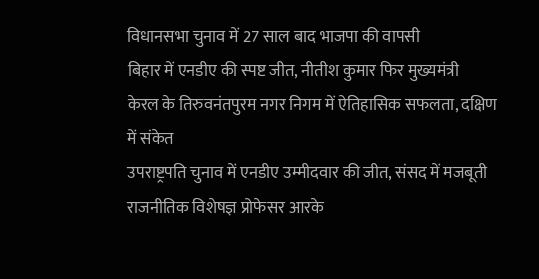विधानसभा चुनाव में 27 साल बाद भाजपा की वापसी
बिहार में एनडीए की स्पष्ट जीत, नीतीश कुमार फिर मुख्यमंत्री
केरल के तिरुवनंतपुरम नगर निगम में ऐतिहासिक सफलता, दक्षिण में संकेत
उपराष्ट्रपति चुनाव में एनडीए उम्मीदवार की जीत, संसद में मजबूती
राजनीतिक विशेषज्ञ प्रोफेसर आरके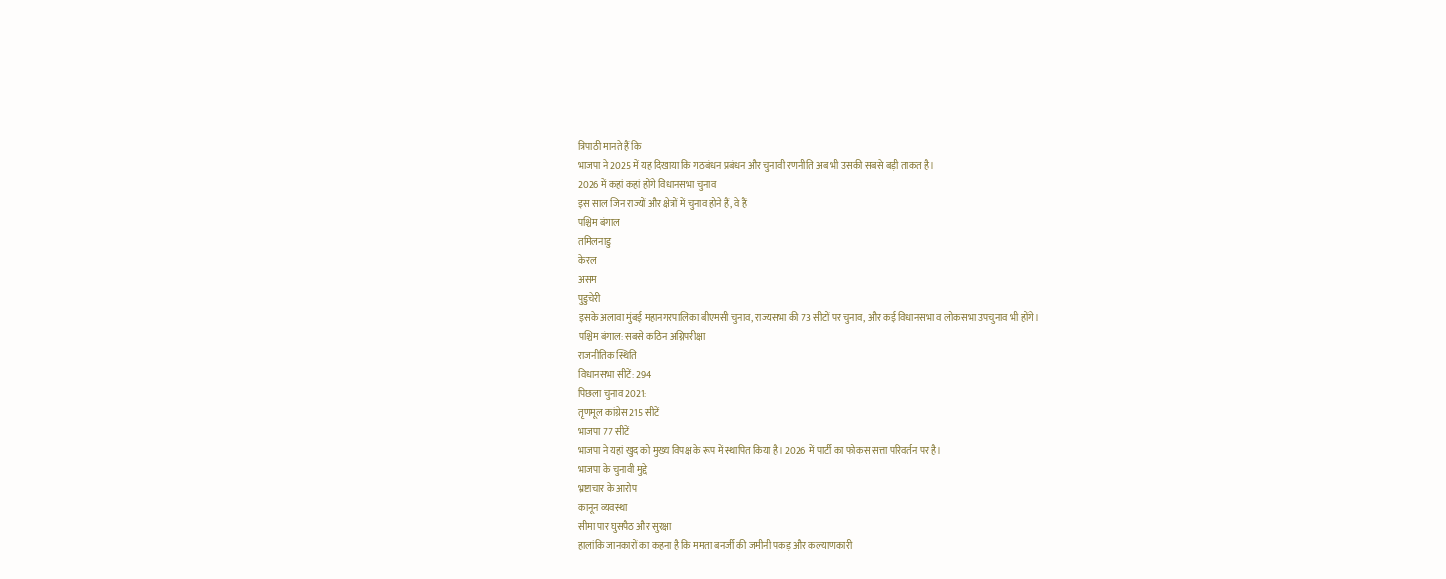त्रिपाठी मानते हैं कि
भाजपा ने 2025 में यह दिखाया कि गठबंधन प्रबंधन और चुनावी रणनीति अब भी उसकी सबसे बड़ी ताकत है।
2026 में कहां कहां होंगे विधानसभा चुनाव
इस साल जिन राज्यों और क्षेत्रों में चुनाव होने हैं, वे हैं
पश्चिम बंगाल
तमिलनाडु
केरल
असम
पुडुचेरी
इसके अलावा मुंबई महानगरपालिका बीएमसी चुनाव, राज्यसभा की 73 सीटों पर चुनाव, और कई विधानसभा व लोकसभा उपचुनाव भी होंगे।
पश्चिम बंगाल: सबसे कठिन अग्निपरीक्षा
राजनीतिक स्थिति
विधानसभा सीटें: 294
पिछला चुनाव 2021:
तृणमूल कांग्रेस 215 सीटें
भाजपा 77 सीटें
भाजपा ने यहां खुद को मुख्य विपक्ष के रूप में स्थापित किया है। 2026 में पार्टी का फोकस सत्ता परिवर्तन पर है।
भाजपा के चुनावी मुद्दे
भ्रष्टाचार के आरोप
कानून व्यवस्था
सीमा पार घुसपैठ और सुरक्षा
हालांकि जानकारों का कहना है कि ममता बनर्जी की जमीनी पकड़ और कल्याणकारी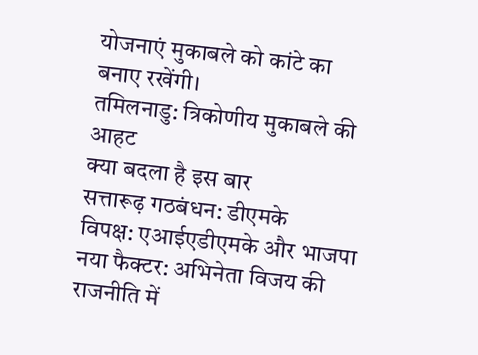योजनाएं मुकाबले को कांटे का बनाए रखेंगी।
तमिलनाडु: त्रिकोणीय मुकाबले की आहट
क्या बदला है इस बार
सत्तारूढ़ गठबंधन: डीएमके
विपक्ष: एआईएडीएमके और भाजपा
नया फैक्टर: अभिनेता विजय की राजनीति में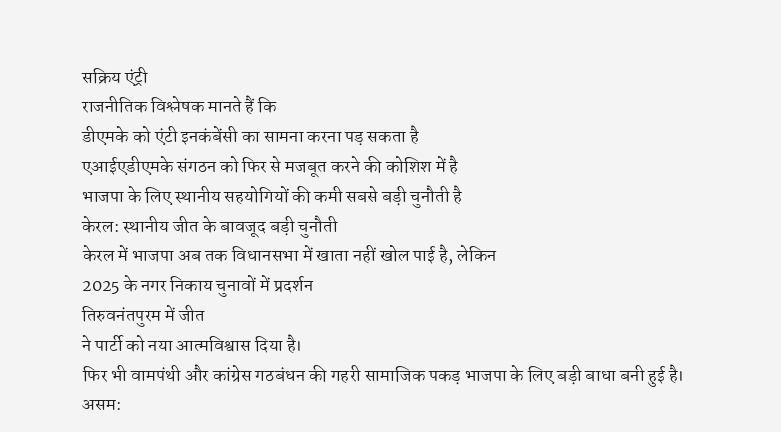सक्रिय एंट्री
राजनीतिक विश्लेषक मानते हैं कि
डीएमके को एंटी इनकंबेंसी का सामना करना पड़ सकता है
एआईएडीएमके संगठन को फिर से मजबूत करने की कोशिश में है
भाजपा के लिए स्थानीय सहयोगियों की कमी सबसे बड़ी चुनौती है
केरल: स्थानीय जीत के बावजूद बड़ी चुनौती
केरल में भाजपा अब तक विधानसभा में खाता नहीं खोल पाई है, लेकिन
2025 के नगर निकाय चुनावों में प्रदर्शन
तिरुवनंतपुरम में जीत
ने पार्टी को नया आत्मविश्वास दिया है।
फिर भी वामपंथी और कांग्रेस गठबंधन की गहरी सामाजिक पकड़ भाजपा के लिए बड़ी बाधा बनी हुई है।
असम: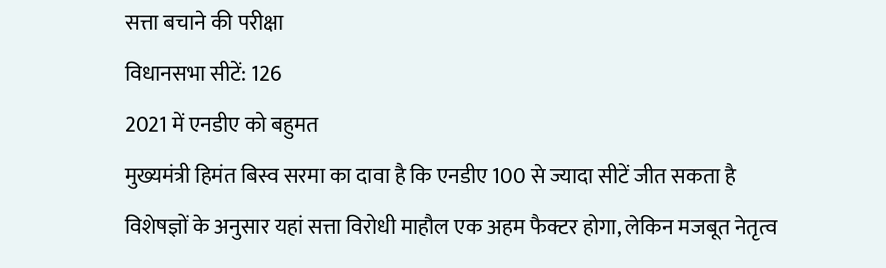सत्ता बचाने की परीक्षा
विधानसभा सीटें: 126
2021 में एनडीए को बहुमत
मुख्यमंत्री हिमंत बिस्व सरमा का दावा है कि एनडीए 100 से ज्यादा सीटें जीत सकता है
विशेषज्ञों के अनुसार यहां सत्ता विरोधी माहौल एक अहम फैक्टर होगा, लेकिन मजबूत नेतृत्व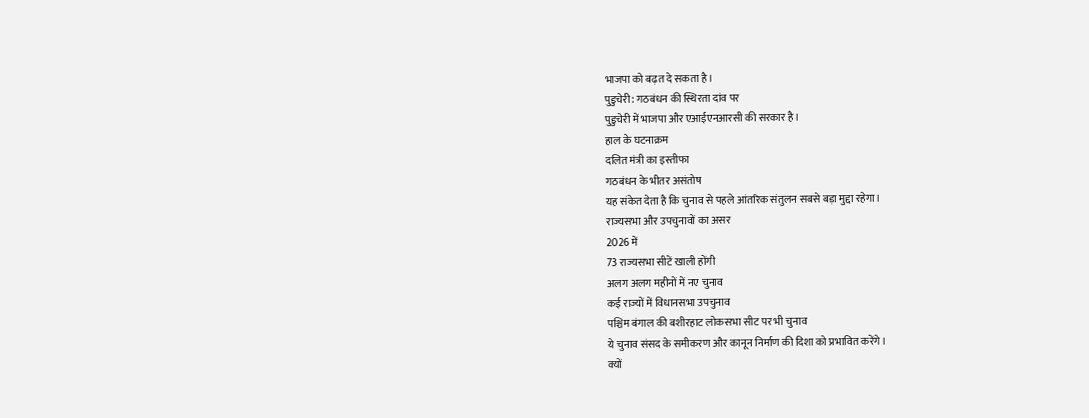भाजपा को बढ़त दे सकता है।
पुडुचेरी: गठबंधन की स्थिरता दांव पर
पुडुचेरी में भाजपा और एआईएनआरसी की सरकार है।
हाल के घटनाक्रम
दलित मंत्री का इस्तीफा
गठबंधन के भीतर असंतोष
यह संकेत देता है कि चुनाव से पहले आंतरिक संतुलन सबसे बड़ा मुद्दा रहेगा।
राज्यसभा और उपचुनावों का असर
2026 में
73 राज्यसभा सीटें खाली होंगी
अलग अलग महीनों में नए चुनाव
कई राज्यों में विधानसभा उपचुनाव
पश्चिम बंगाल की बशीरहाट लोकसभा सीट पर भी चुनाव
ये चुनाव संसद के समीकरण और कानून निर्माण की दिशा को प्रभावित करेंगे।
क्यों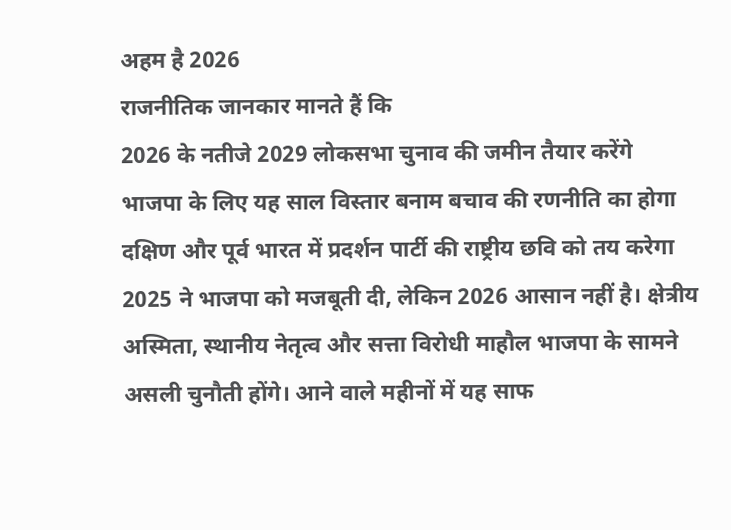अहम है 2026
राजनीतिक जानकार मानते हैं कि
2026 के नतीजे 2029 लोकसभा चुनाव की जमीन तैयार करेंगे
भाजपा के लिए यह साल विस्तार बनाम बचाव की रणनीति का होगा
दक्षिण और पूर्व भारत में प्रदर्शन पार्टी की राष्ट्रीय छवि को तय करेगा
2025 ने भाजपा को मजबूती दी, लेकिन 2026 आसान नहीं है। क्षेत्रीय अस्मिता, स्थानीय नेतृत्व और सत्ता विरोधी माहौल भाजपा के सामने असली चुनौती होंगे। आने वाले महीनों में यह साफ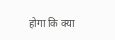होगा कि क्या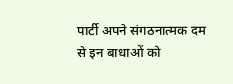पार्टी अपने संगठनात्मक दम से इन बाधाओं को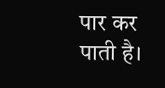पार कर पाती है।